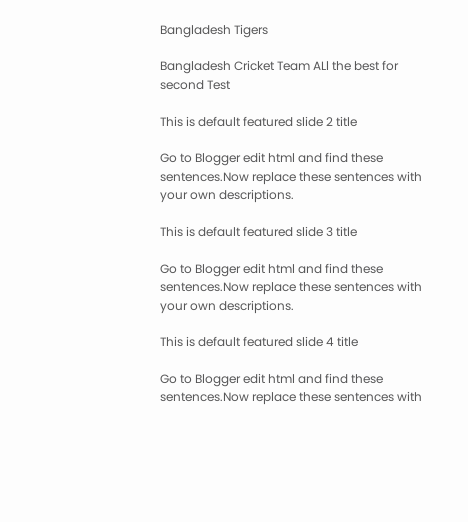Bangladesh Tigers

Bangladesh Cricket Team ALl the best for second Test

This is default featured slide 2 title

Go to Blogger edit html and find these sentences.Now replace these sentences with your own descriptions.

This is default featured slide 3 title

Go to Blogger edit html and find these sentences.Now replace these sentences with your own descriptions.

This is default featured slide 4 title

Go to Blogger edit html and find these sentences.Now replace these sentences with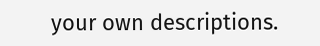your own descriptions.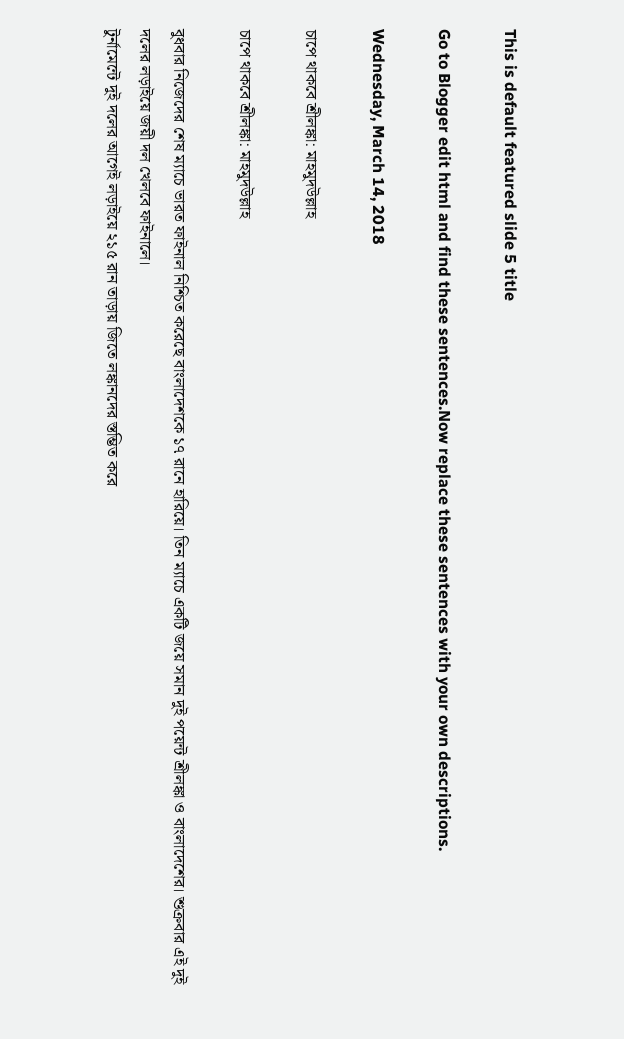This is default featured slide 5 title

Go to Blogger edit html and find these sentences.Now replace these sentences with your own descriptions.

Wednesday, March 14, 2018

চাপে থাকবে শ্রীলঙ্কা: মাহমুদউল্লাহ

চাপে থাকবে শ্রীলঙ্কা: মাহমুদউল্লাহ

বুধবার নিজেদের শেষ ম্যাচে ভারত ফাইনাল নিশ্চিত করেছে বাংলাদেশকে ১৭ রানে হারিয়ে। তিন ম্যাচে একটি জয়ে সমান দুই পয়েন্ট শ্রীলঙ্কা ও বাংলাদেশের। শুক্রবার এই দুই দলের লড়াইয়ে জয়ী দল খেলবে ফাইনালে।
টুর্নামেন্টে দুই দলের আগেই লড়াইয়ে ২১৫ রান তাড়ায় জিতে লঙ্কানদের স্তম্ভিত করে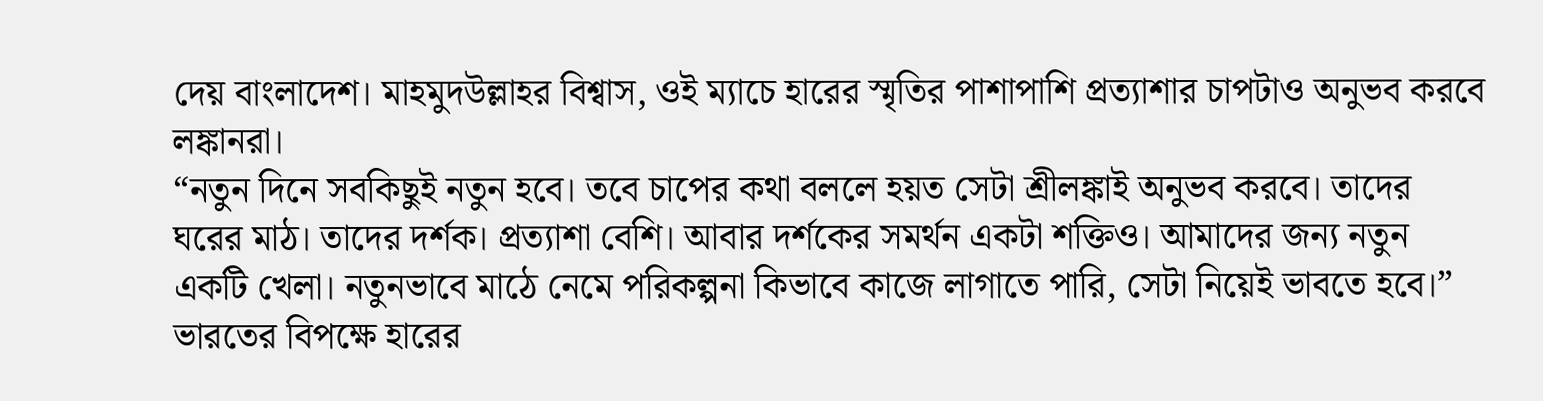দেয় বাংলাদেশ। মাহমুদউল্লাহর বিশ্বাস, ওই ম্যাচে হারের স্মৃতির পাশাপাশি প্রত্যাশার চাপটাও অনুভব করবে লঙ্কানরা।
“নতুন দিনে সবকিছুই নতুন হবে। তবে চাপের কথা বললে হয়ত সেটা শ্রীলঙ্কাই অনুভব করবে। তাদের ঘরের মাঠ। তাদের দর্শক। প্রত্যাশা বেশি। আবার দর্শকের সমর্থন একটা শক্তিও। আমাদের জন্য নতুন একটি খেলা। নতুনভাবে মাঠে নেমে পরিকল্পনা কিভাবে কাজে লাগাতে পারি, সেটা নিয়েই ভাবতে হবে।”
ভারতের বিপক্ষে হারের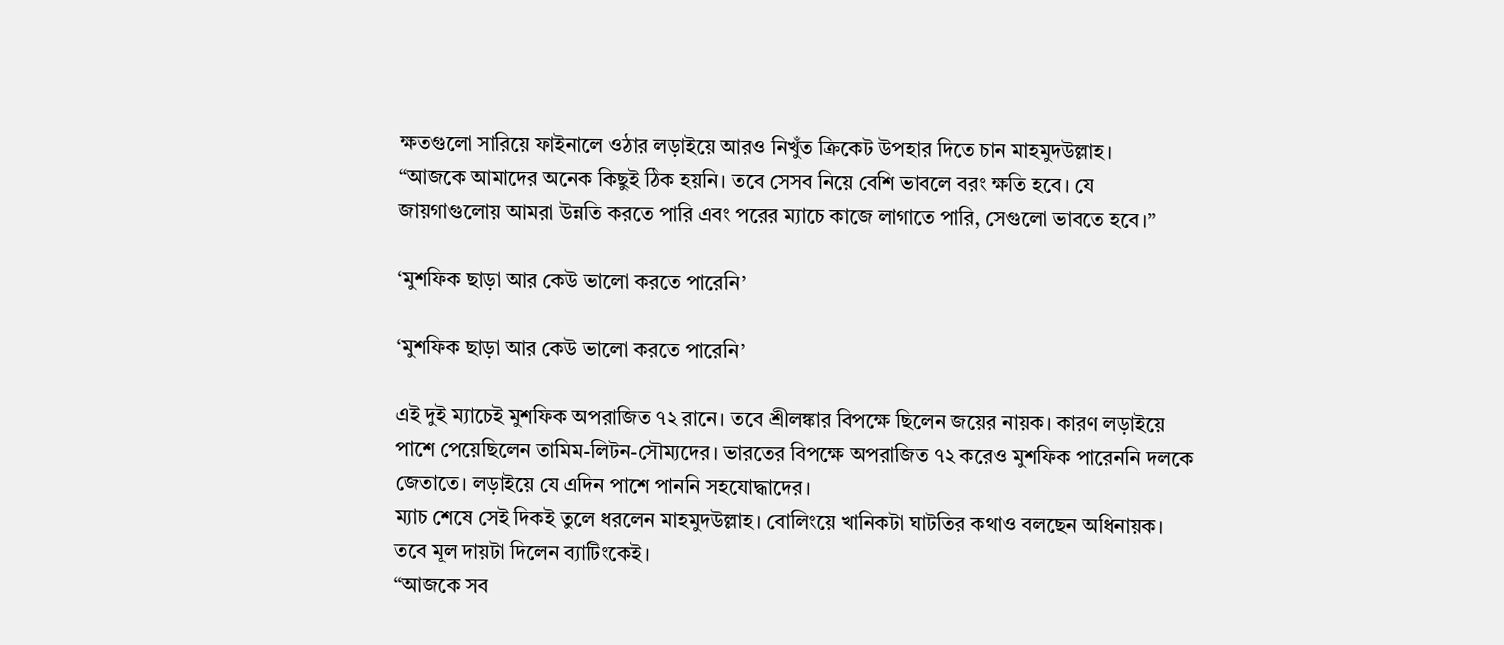ক্ষতগুলো সারিয়ে ফাইনালে ওঠার লড়াইয়ে আরও নিখুঁত ক্রিকেট উপহার দিতে চান মাহমুদউল্লাহ।
“আজকে আমাদের অনেক কিছুই ঠিক হয়নি। তবে সেসব নিয়ে বেশি ভাবলে বরং ক্ষতি হবে। যে জায়গাগুলোয় আমরা উন্নতি করতে পারি এবং পরের ম্যাচে কাজে লাগাতে পারি, সেগুলো ভাবতে হবে।”

‘মুশফিক ছাড়া আর কেউ ভালো করতে পারেনি’

‘মুশফিক ছাড়া আর কেউ ভালো করতে পারেনি’

এই দুই ম্যাচেই মুশফিক অপরাজিত ৭২ রানে। তবে শ্রীলঙ্কার বিপক্ষে ছিলেন জয়ের নায়ক। কারণ লড়াইয়ে পাশে পেয়েছিলেন তামিম-লিটন-সৌম্যদের। ভারতের বিপক্ষে অপরাজিত ৭২ করেও মুশফিক পারেননি দলকে জেতাতে। লড়াইয়ে যে এদিন পাশে পাননি সহযোদ্ধাদের।
ম্যাচ শেষে সেই দিকই তুলে ধরলেন মাহমুদউল্লাহ। বোলিংয়ে খানিকটা ঘাটতির কথাও বলছেন অধিনায়ক। তবে মূল দায়টা দিলেন ব্যাটিংকেই।
“আজকে সব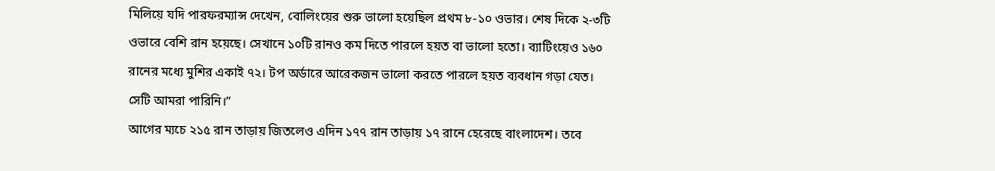মিলিয়ে যদি পারফরম্যান্স দেখেন, বোলিংয়ের শুরু ভালো হয়েছিল প্রথম ৮-১০ ওভার। শেষ দিকে ২-৩টি ওভারে বেশি রান হয়েছে। সেখানে ১০টি রানও কম দিতে পারলে হয়ত বা ভালো হতো। ব্যাটিংয়েও ১৬০ রানের মধ্যে মুশির একাই ৭২। টপ অর্ডারে আরেকজন ভালো করতে পারলে হয়ত ব্যবধান গড়া যেত। সেটি আমরা পারিনি।”
আগের ম্যচে ২১৫ রান তাড়ায় জিতলেও এদিন ১৭৭ রান তাড়ায় ১৭ রানে হেরেছে বাংলাদেশ। তবে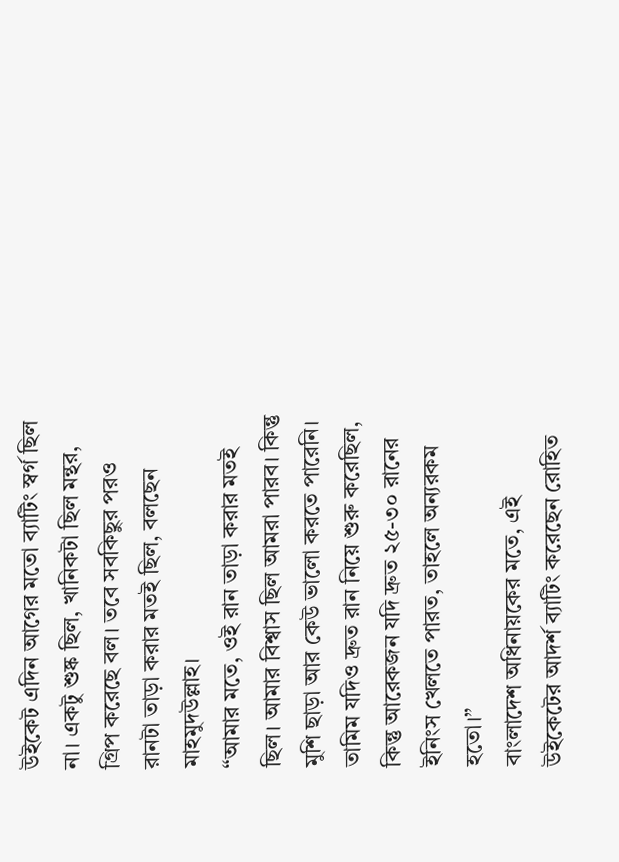উইকেট এদিন আগের মতো ব্যাটিং স্বর্গ ছিল না। একটু শুষ্ক ছিল, খানিকটা ছিল মন্থর, গ্রিপ করেছে বল। তবে সবকিছুর পরও রানটা তাড়া করার মতই ছিল, বলছেন মাহমুদউল্লাহ।
“আমার মতে, ওই রান তাড়া করার মতই ছিল। আমার বিশ্বাস ছিল আমরা পারব। কিন্তু মুশি ছাড়া আর কেউ ভালো করতে পারেনি। তামিম যদিও দ্রুত রান নিয়ে শুরু করেছিল, কিন্তু আরেকজন যদি দ্রুত ২৫-৩০ রানের ইনিংস খেলতে পারত, তাহলে অন্যরকম হতো।”
বাংলাদেশ অধিনায়কের মতে, এই উইকেটের আদর্শ ব্যাটিং করেছেন রোহিত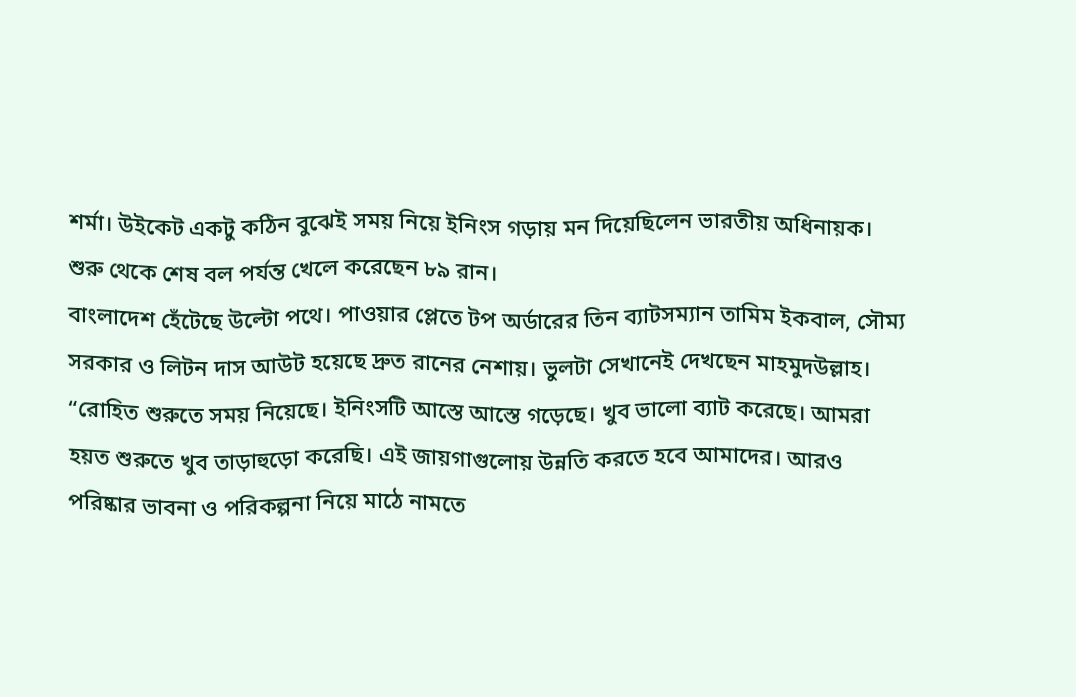শর্মা। উইকেট একটু কঠিন বুঝেই সময় নিয়ে ইনিংস গড়ায় মন দিয়েছিলেন ভারতীয় অধিনায়ক। শুরু থেকে শেষ বল পর্যন্ত খেলে করেছেন ৮৯ রান।
বাংলাদেশ হেঁটেছে উল্টো পথে। পাওয়ার প্লেতে টপ অর্ডারের তিন ব্যাটসম্যান তামিম ইকবাল, সৌম্য সরকার ও লিটন দাস আউট হয়েছে দ্রুত রানের নেশায়। ভুলটা সেখানেই দেখছেন মাহমুদউল্লাহ।
“রোহিত শুরুতে সময় নিয়েছে। ইনিংসটি আস্তে আস্তে গড়েছে। খুব ভালো ব্যাট করেছে। আমরা হয়ত শুরুতে খুব তাড়াহুড়ো করেছি। এই জায়গাগুলোয় উন্নতি করতে হবে আমাদের। আরও পরিষ্কার ভাবনা ও পরিকল্পনা নিয়ে মাঠে নামতে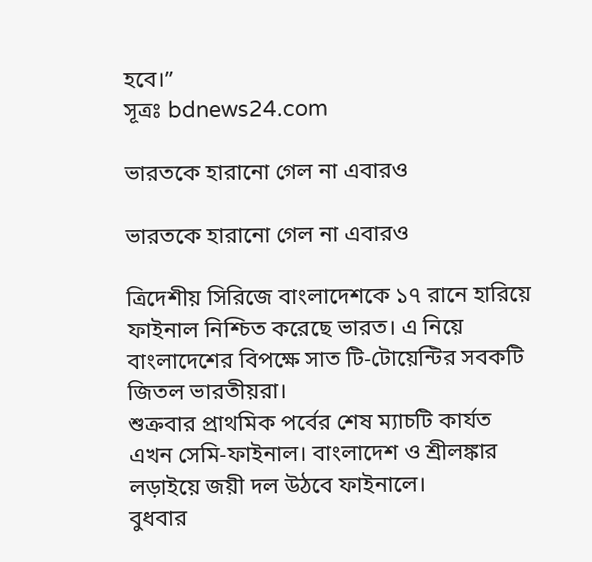হবে।”
সূত্রঃ bdnews24.com

ভারতকে হারানো গেল না এবারও

ভারতকে হারানো গেল না এবারও

ত্রিদেশীয় সিরিজে বাংলাদেশকে ১৭ রানে হারিয়ে ফাইনাল নিশ্চিত করেছে ভারত। এ নিয়ে বাংলাদেশের বিপক্ষে সাত টি-টোয়েন্টির সবকটি জিতল ভারতীয়রা।
শুক্রবার প্রাথমিক পর্বের শেষ ম্যাচটি কার্যত এখন সেমি-ফাইনাল। বাংলাদেশ ও শ্রীলঙ্কার লড়াইয়ে জয়ী দল উঠবে ফাইনালে।
বুধবার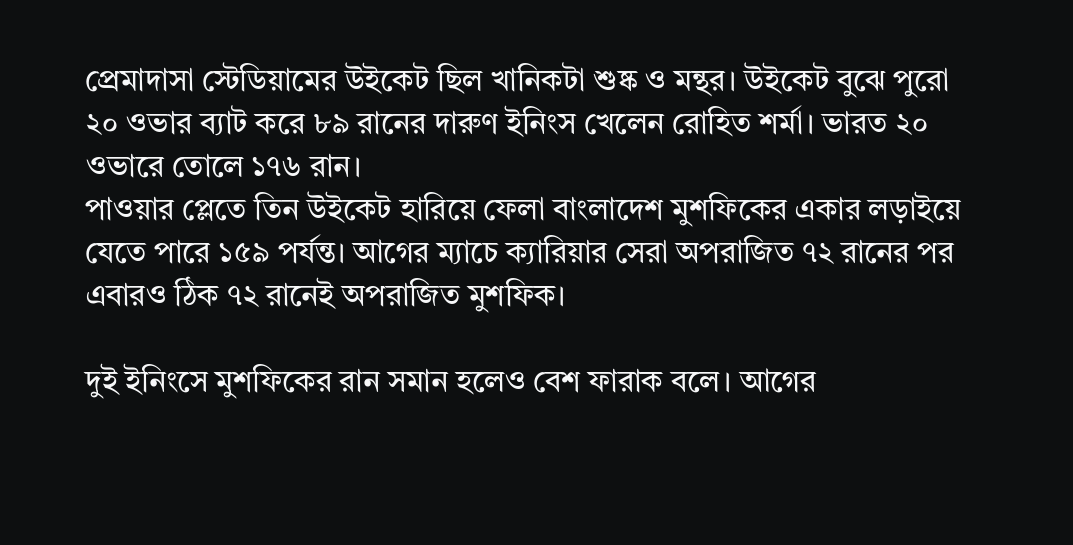প্রেমাদাসা স্টেডিয়ামের উইকেট ছিল খানিকটা শুষ্ক ও মন্থর। উইকেট বুঝে পুরো ২০ ওভার ব্যাট করে ৮৯ রানের দারুণ ইনিংস খেলেন রোহিত শর্মা। ভারত ২০ ওভারে তোলে ১৭৬ রান।
পাওয়ার প্লেতে তিন উইকেট হারিয়ে ফেলা বাংলাদেশ মুশফিকের একার লড়াইয়ে যেতে পারে ১৫৯ পর্যন্ত। আগের ম্যাচে ক্যারিয়ার সেরা অপরাজিত ৭২ রানের পর এবারও ঠিক ৭২ রানেই অপরাজিত মুশফিক।

দুই ইনিংসে মুশফিকের রান সমান হলেও বেশ ফারাক বলে। আগের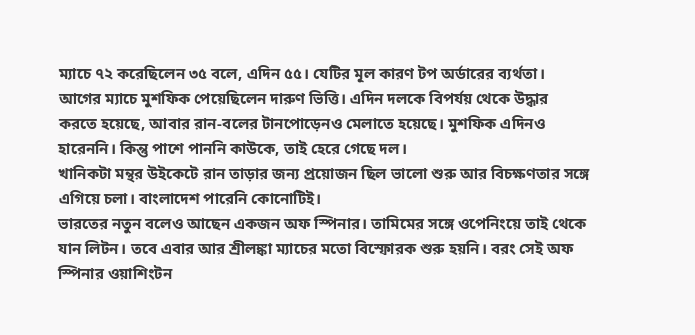ম্যাচে ৭২ করেছিলেন ৩৫ বলে, এদিন ৫৫। যেটির মূল কারণ টপ অর্ডারের ব্যর্থতা। আগের ম্যাচে মুশফিক পেয়েছিলেন দারুণ ভিত্তি। এদিন দলকে বিপর্যয় থেকে উদ্ধার করতে হয়েছে, আবার রান-বলের টানপোড়েনও মেলাতে হয়েছে। মুশফিক এদিনও হারেননি। কিন্তু পাশে পাননি কাউকে, তাই হেরে গেছে দল।
খানিকটা মন্থর উইকেটে রান তাড়ার জন্য প্রয়োজন ছিল ভালো শুরু আর বিচক্ষণতার সঙ্গে এগিয়ে চলা। বাংলাদেশ পারেনি কোনোটিই।
ভারতের নতুন বলেও আছেন একজন অফ স্পিনার। তামিমের সঙ্গে ওপেনিংয়ে তাই থেকে যান লিটন। তবে এবার আর শ্রীলঙ্কা ম্যাচের মতো বিস্ফোরক শুরু হয়নি। বরং সেই অফ স্পিনার ওয়াশিংটন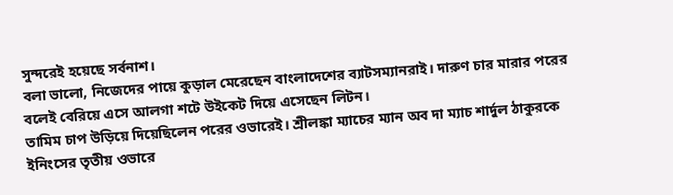সুন্দরেই হয়েছে সর্বনাশ।
বলা ভালো, নিজেদের পায়ে কুড়াল মেরেছেন বাংলাদেশের ব্যাটসম্যানরাই। দারুণ চার মারার পরের বলেই বেরিয়ে এসে আলগা শটে উইকেট দিয়ে এসেছেন লিটন।
তামিম চাপ উড়িয়ে দিয়েছিলেন পরের ওভারেই। শ্রীলঙ্কা ম্যাচের ম্যান অব দা ম্যাচ শার্দুল ঠাকুরকে ইনিংসের তৃতীয় ওভারে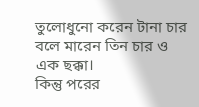তুলোধুনো করেন টানা চার বলে মারেন তিন চার ও এক ছক্কা।
কিন্তু পরের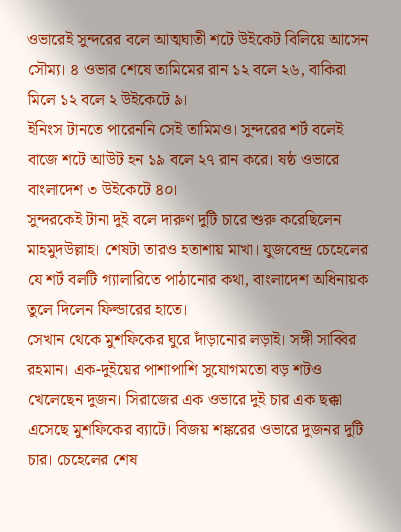ওভারেই সুন্দরের বলে আত্মঘাতী শটে উইকেট বিলিয়ে আসেন সৌম্য। ৪ ওভার শেষে তামিমের রান ১২ বলে ২৬, বাকিরা মিলে ১২ বলে ২ উইকেটে ৯।
ইনিংস টানতে পারেননি সেই তামিমও। সুন্দরের শর্ট বলেই বাজে শটে আউট হন ১৯ বলে ২৭ রান করে। ষষ্ঠ ওভারে বাংলাদেশ ৩ উইকেটে ৪০।
সুন্দরকেই টানা দুই বলে দারুণ দুটি চারে শুরু করেছিলেন মাহমুদউল্লাহ। শেষটা তারও হতাশায় মাখা। যুজবেন্দ্র চেহেলের যে শর্ট বলটি গ্যালারিতে পাঠানোর কথা, বাংলাদেশ অধিনায়ক তুলে দিলেন ফিল্ডারের হাতে।
সেখান থেকে মুশফিকের ঘুরে দাঁড়ানোর লড়াই। সঙ্গী সাব্বির রহমান। এক-দুইয়ের পাশাপাশি সুযোগমতো বড় শটও খেলেছেন দুজন। সিরাজের এক ওভারে দুই চার এক ছক্কা এসেছে মুশফিকের ব্যাটে। বিজয় শঙ্করের ওভারে দুজনর দুটি চার। চেহেলের শেষ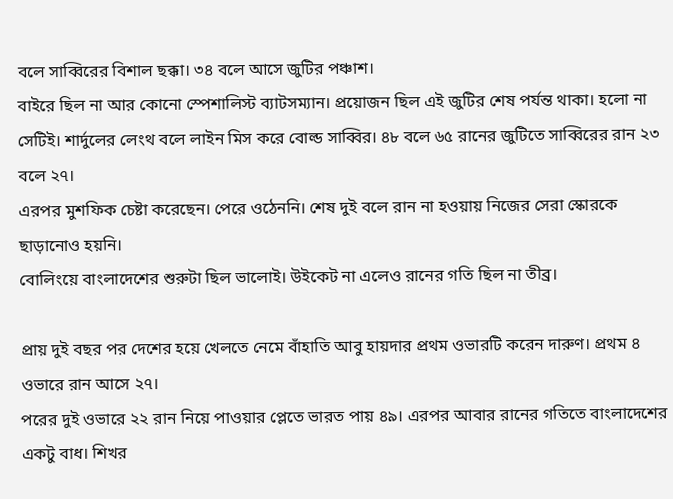বলে সাব্বিরের বিশাল ছক্কা। ৩৪ বলে আসে জুটির পঞ্চাশ।
বাইরে ছিল না আর কোনো স্পেশালিস্ট ব্যাটসম্যান। প্রয়োজন ছিল এই জুটির শেষ পর্যন্ত থাকা। হলো না সেটিই। শার্দুলের লেংথ বলে লাইন মিস করে বোল্ড সাব্বির। ৪৮ বলে ৬৫ রানের জুটিতে সাব্বিরের রান ২৩ বলে ২৭।
এরপর মুশফিক চেষ্টা করেছেন। পেরে ওঠেননি। শেষ দুই বলে রান না হওয়ায় নিজের সেরা স্কোরকে ছাড়ানোও হয়নি।
বোলিংয়ে বাংলাদেশের শুরুটা ছিল ভালোই। উইকেট না এলেও রানের গতি ছিল না তীব্র।

প্রায় দুই বছর পর দেশের হয়ে খেলতে নেমে বাঁহাতি আবু হায়দার প্রথম ওভারটি করেন দারুণ। প্রথম ৪ ওভারে রান আসে ২৭।
পরের দুই ওভারে ২২ রান নিয়ে পাওয়ার প্লেতে ভারত পায় ৪৯। এরপর আবার রানের গতিতে বাংলাদেশের একটু বাধ। শিখর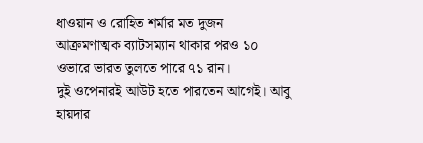ধাওয়ান ও রোহিত শর্মার মত দুজন আক্রমণাত্মক ব্যাটসম্যান থাকার পরও ১০ ওভারে ভারত তুলতে পারে ৭১ রান।
দুই ওপেনারই আউট হতে পারতেন আগেই। আবু হায়দার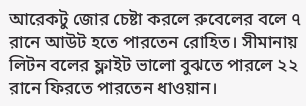আরেকটু জোর চেষ্টা করলে রুবেলের বলে ৭ রানে আউট হতে পারতেন রোহিত। সীমানায় লিটন বলের ফ্লাইট ভালো বুঝতে পারলে ২২ রানে ফিরতে পারতেন ধাওয়ান।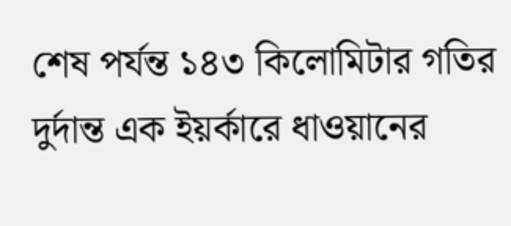শেষ পর্যন্ত ১৪৩ কিলোমিটার গতির দুর্দান্ত এক ইয়র্কারে ধাওয়ানের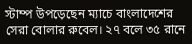স্টাম্প উপড়েছেন ম্যাচে বাংলাদেশের সেরা বোলার রুবেল। ২৭ বলে ৩৫ রানে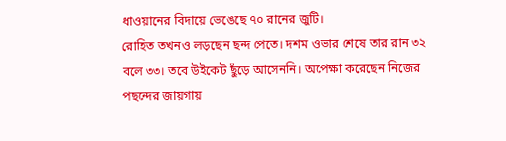ধাওয়ানের বিদায়ে ভেঙেছে ৭০ রানের জুটি।
রোহিত তখনও লড়ছেন ছন্দ পেতে। দশম ওভার শেষে তার রান ৩২ বলে ৩৩। তবে উইকেট ছুঁড়ে আসেননি। অপেক্ষা করেছেন নিজের পছন্দের জায়গায়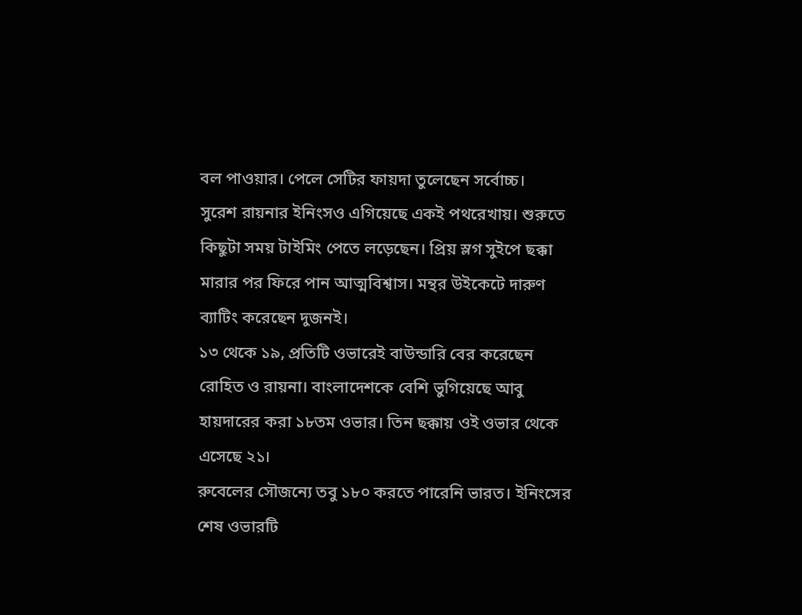বল পাওয়ার। পেলে সেটির ফায়দা তুলেছেন সর্বোচ্চ।
সুরেশ রায়নার ইনিংসও এগিয়েছে একই পথরেখায়। শুরুতে কিছুটা সময় টাইমিং পেতে লড়েছেন। প্রিয় স্লগ সুইপে ছক্কা মারার পর ফিরে পান আত্মবিশ্বাস। মন্থর উইকেটে দারুণ ব্যাটিং করেছেন দুজনই।
১৩ থেকে ১৯, প্রতিটি ওভারেই বাউন্ডারি বের করেছেন রোহিত ও রায়না। বাংলাদেশকে বেশি ভুগিয়েছে আবু হায়দারের করা ১৮তম ওভার। তিন ছক্কায় ওই ওভার থেকে এসেছে ২১।
রুবেলের সৌজন্যে তবু ১৮০ করতে পারেনি ভারত। ইনিংসের শেষ ওভারটি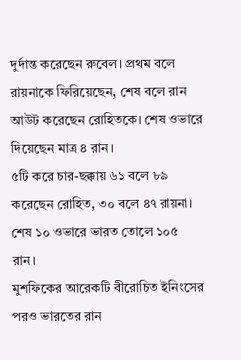দুর্দান্ত করেছেন রুবেল। প্রথম বলে রায়নাকে ফিরিয়েছেন, শেষ বলে রান আউট করেছেন রোহিতকে। শেষ ওভারে দিয়েছেন মাত্র ৪ রান।
৫টি করে চার-ছক্কায় ৬১ বলে ৮৯ করেছেন রোহিত, ৩০ বলে ৪৭ রায়না। শেষ ১০ ওভারে ভারত তোলে ১০৫ রান।
মুশফিকের আরেকটি বীরোচিত ইনিংসের পরও ভারতের রান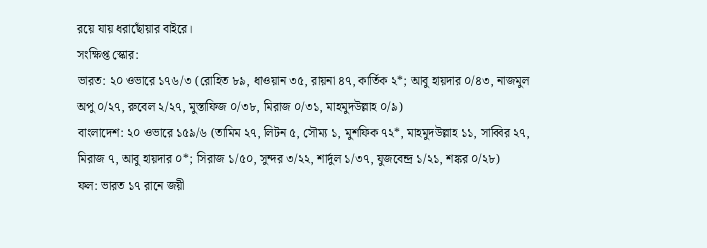রয়ে যায় ধরাছোঁয়ার বাইরে।
সংক্ষিপ্ত স্কোর:
ভারত: ২০ ওভারে ১৭৬/৩ (রোহিত ৮৯, ধাওয়ান ৩৫, রায়না ৪৭, কার্তিক ২*; আবু হায়দার ০/৪৩, নাজমুল অপু ০/২৭, রুবেল ২/২৭, মুস্তাফিজ ০/৩৮, মিরাজ ০/৩১, মাহমুদউল্লাহ ০/৯)
বাংলাদেশ: ২০ ওভারে ১৫৯/৬ (তামিম ২৭, লিটন ৫, সৌম্য ১, মুশফিক ৭২*, মাহমুদউল্লাহ ১১, সাব্বির ২৭, মিরাজ ৭, আবু হায়দার ০*; সিরাজ ১/৫০, সুন্দর ৩/২২, শার্দুল ১/৩৭, যুজবেন্দ্র ১/২১, শঙ্কর ০/২৮)
ফল: ভারত ১৭ রানে জয়ী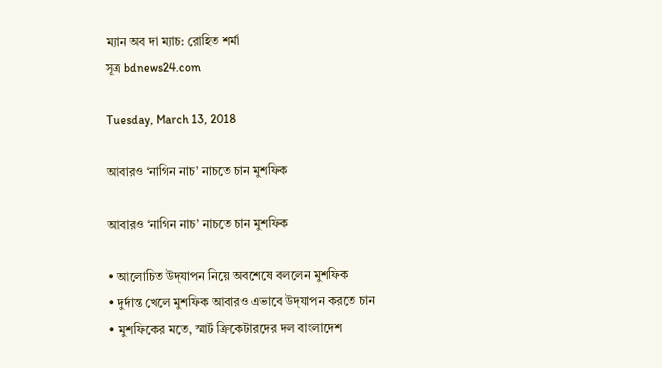ম্যান অব দা ম্যাচ: রোহিত শর্মা
সূত্র bdnews24.com

Tuesday, March 13, 2018

আবারও ‘নাগিন নাচ’ নাচতে চান মুশফিক

আবারও ‘নাগিন নাচ’ নাচতে চান মুশফিক

• আলোচিত উদ্‌যাপন নিয়ে অবশেষে বললেন মুশফিক
• দুর্দান্ত খেলে মুশফিক আবারও এভাবে উদ্‌যাপন করতে চান
• মুশফিকের মতে, স্মার্ট ক্রিকেটারদের দল বাংলাদেশ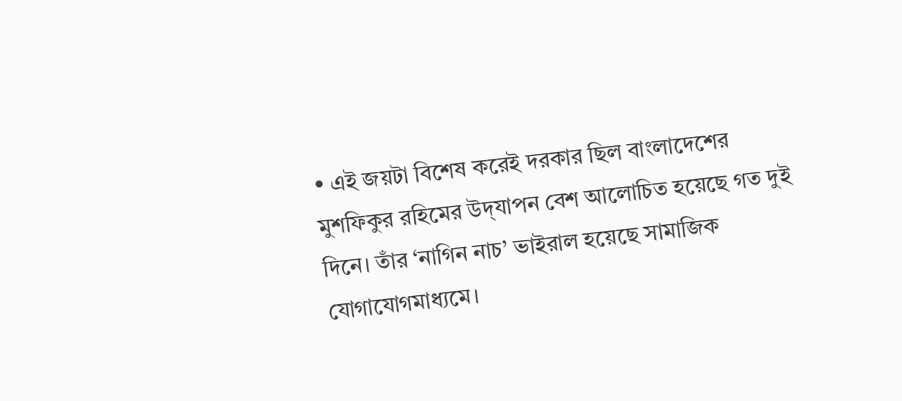• এই জয়টা বিশেষ করেই দরকার ছিল বাংলাদেশের
মুশফিকুর রহিমের উদ্‌যাপন বেশ আলোচিত হয়েছে গত দুই দিনে। তাঁর ‘নাগিন নাচ’ ভাইরাল হয়েছে সামাজিক যোগাযোগমাধ্যমে।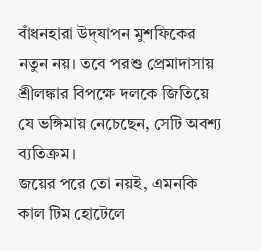বাঁধনহারা উদ্‌যাপন মুশফিকের নতুন নয়। তবে পরশু প্রেমাদাসায় শ্রীলঙ্কার বিপক্ষে দলকে জিতিয়ে যে ভঙ্গিমায় নেচেছেন, সেটি অবশ্য ব্যতিক্রম।
জয়ের পরে তো নয়ই, এমনকি কাল টিম হোটেলে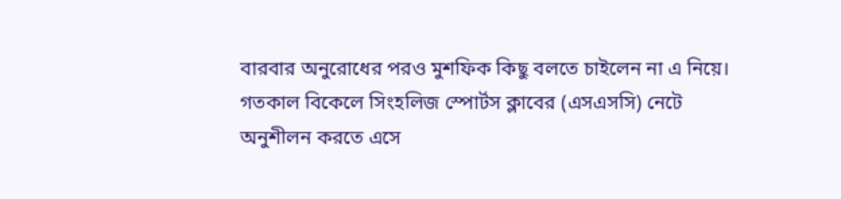বারবার অনুরোধের পরও মুশফিক কিছু বলতে চাইলেন না এ নিয়ে। গতকাল বিকেলে সিংহলিজ স্পোর্টস ক্লাবের (এসএসসি) নেটে অনুশীলন করতে এসে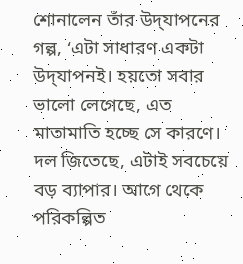শোনালেন তাঁর উদ্‌যাপনের গল্প, ‘এটা সাধারণ একটা উদ্‌যাপনই। হয়তো সবার ভালো লেগেছে, এত মাতামাতি হচ্ছে সে কারণে। দল জিতেছে, এটাই সবচেয়ে বড় ব্যাপার। আগে থেকে পরিকল্পিত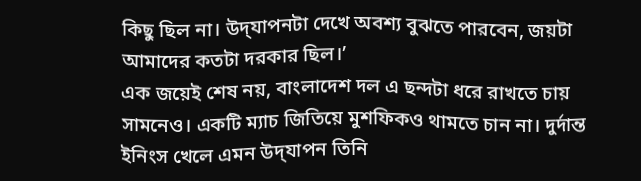কিছু ছিল না। উদ্‌যাপনটা দেখে অবশ্য বুঝতে পারবেন, জয়টা আমাদের কতটা দরকার ছিল।’
এক জয়েই শেষ নয়, বাংলাদেশ দল এ ছন্দটা ধরে রাখতে চায় সামনেও। একটি ম্যাচ জিতিয়ে মুশফিকও থামতে চান না। দুর্দান্ত ইনিংস খেলে এমন উদ্‌যাপন তিনি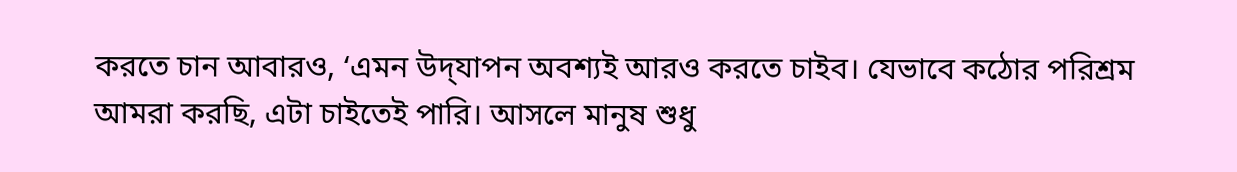করতে চান আবারও, ‘এমন উদ্‌যাপন অবশ্যই আরও করতে চাইব। যেভাবে কঠোর পরিশ্রম আমরা করছি, এটা চাইতেই পারি। আসলে মানুষ শুধু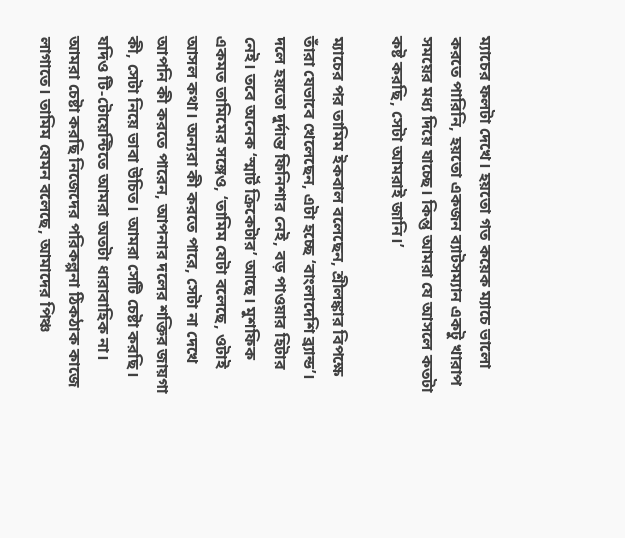ম্যাচের ফলটা দেখে। হয়তো গত কয়েক ম্যাচে ভালো করতে পারিনি, হয়তো একজন ব্যাটসম্যান একটু খারাপ সময়ের মধ্য দিয়ে যাচ্ছে। কিন্তু আমরা যে আসলে কতটা কষ্ট করছি, সেটা আমরাই জানি।’

ম্যাচের পর তামিম ইকবাল বলেছেন, শ্রীলঙ্কার বিপক্ষে তাঁরা যেভাবে খেলেছেন, এটা হচ্ছে ‘বাংলাদেশি ব্র্যান্ড’। দলে হয়তো দুর্দান্ত ফিনিশার নেই, বড় পাওয়ার হিটার নেই। তবে অনেক ‘স্মার্ট ক্রিকেটার’ আছে। মুশফিক একমত তামিমের সঙ্গেও, ‘তামিম যেটা বলেছে, ওটাই আসল কথা। অন্যরা কী করতে পারে, সেটা না দেখে আপনি কী করতে পারেন, আপনার দলের শক্তির জায়গা কী, সেটা নিয়ে ভাবা উচিত। আমরা সেটি চেষ্টা করছি। যদিও টি-টোয়েন্টিতে আমরা অতটা ধারাবাহিক না। আমরা চেষ্টা করছি নিজেদের পরিকল্পনা ঠিকঠাক কাজে লাগাতে। তামিম যেমন বলেছে, আমাদের পিঞ্চ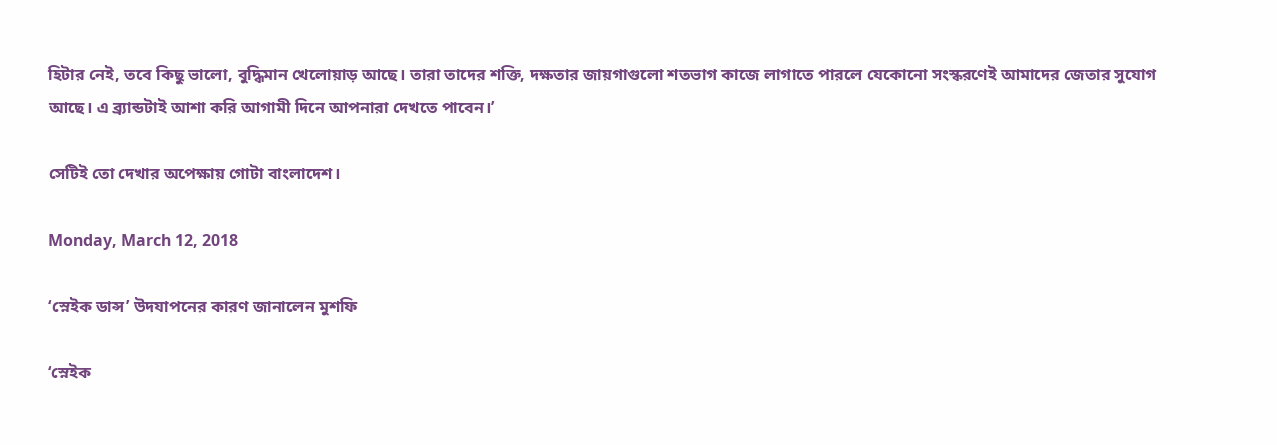হিটার নেই, তবে কিছু ভালো, বুদ্ধিমান খেলোয়াড় আছে। তারা তাদের শক্তি, দক্ষতার জায়গাগুলো শতভাগ কাজে লাগাতে পারলে যেকোনো সংস্করণেই আমাদের জেতার সুযোগ আছে। এ ব্র্যান্ডটাই আশা করি আগামী দিনে আপনারা দেখতে পাবেন।’

সেটিই তো দেখার অপেক্ষায় গোটা বাংলাদেশ।

Monday, March 12, 2018

‘স্নেইক ডান্স’ উদযাপনের কারণ জানালেন মুশফি

‘স্নেইক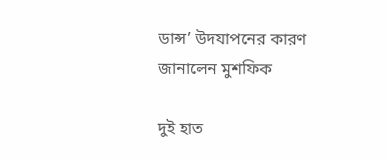ডান্স’ উদযাপনের কারণ জানালেন মুশফিক

দুই হাত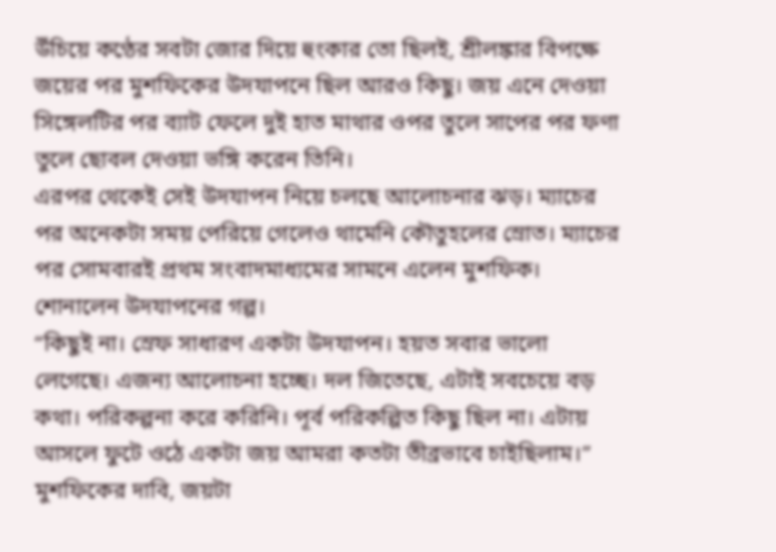উঁচিয়ে কণ্ঠের সবটা জোর দিয়ে হুংকার তো ছিলই, শ্রীলঙ্কার বিপক্ষে জয়ের পর মুশফিকের উদযাপনে ছিল আরও কিছু। জয় এনে দেওয়া সিঙ্গেলটির পর ব্যাট ফেলে দুই হাত মাথার ওপর তুলে সাপের পর ফণা তুলে ছোবল দেওয়া ভঙ্গি করেন তিনি।
এরপর থেকেই সেই উদযাপন নিয়ে চলছে আলোচনার ঝড়। ম্যাচের পর অনেকটা সময় পেরিয়ে গেলেও থামেনি কৌতুহলের স্রোত। ম্যাচের পর সোমবারই প্রথম সংবাদমাধ্যমের সামনে এলেন মুশফিক। শোনালেন উদযাপনের গল্প।
“কিছুই না। স্রেফ সাধারণ একটা উদযাপন। হয়ত সবার ভালো লেগেছে। এজন্য আলোচনা হচ্ছে। দল জিতেছে, এটাই সবচেয়ে বড় কথা। পরিকল্পনা করে করিনি। পূর্ব পরিকল্পিত কিছু ছিল না। এটায় আসলে ফুটে ওঠে একটা জয় আমরা কতটা তীব্রভাবে চাইছিলাম।”
মুশফিকের দাবি, জয়টা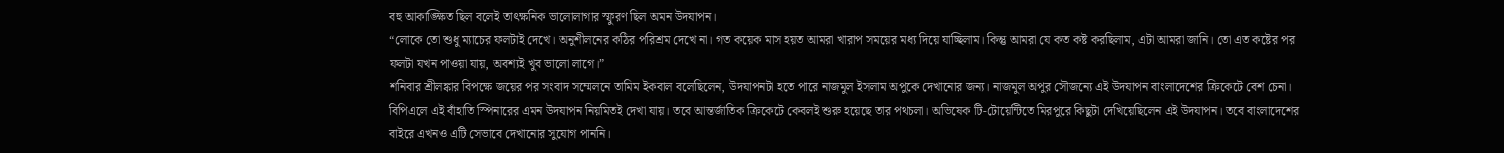বহু আকাঙ্ক্ষিত ছিল বলেই তাৎক্ষনিক ভালোলাগার স্ফুরণ ছিল অমন উদযাপন।
“লোকে তো শুধু ম্যাচের ফলটাই দেখে। অনুশীলনের কঠির পরিশ্রম দেখে না। গত কয়েক মাস হয়ত আমরা খারাপ সময়ের মধ্য দিয়ে যাচ্ছিলাম। কিন্তু আমরা যে কত কষ্ট করছিলাম, এটা আমরা জানি। তো এত কষ্টের পর ফলটা যখন পাওয়া যায়, অবশ্যই খুব ভালো লাগে।”
শনিবার শ্রীলঙ্কার বিপক্ষে জয়ের পর সংবাদ সম্মেলনে তামিম ইকবাল বলেছিলেন, উদযাপনটা হতে পারে নাজমুল ইসলাম অপুকে দেখানোর জন্য। নাজমুল অপুর সৌজন্যে এই উদযাপন বাংলাদেশের ক্রিকেটে বেশ চেনা। বিপিএলে এই বাঁহাতি স্পিনারের এমন উদযাপন নিয়মিতই দেখা যায়। তবে আন্তর্জাতিক ক্রিকেটে কেবলই শুরু হয়েছে তার পথচলা। অভিষেক টি-টোয়েন্টিতে মিরপুরে কিছুটা দেখিয়েছিলেন এই উদযাপন। তবে বাংলাদেশের বাইরে এখনও এটি সেভাবে দেখানোর সুযোগ পাননি।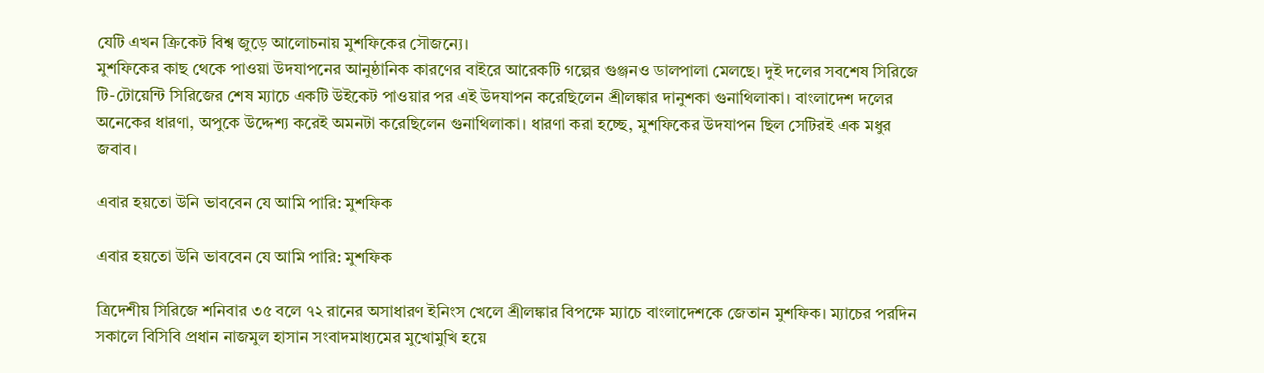যেটি এখন ক্রিকেট বিশ্ব জুড়ে আলোচনায় মুশফিকের সৌজন্যে।
মুশফিকের কাছ থেকে পাওয়া উদযাপনের আনুষ্ঠানিক কারণের বাইরে আরেকটি গল্পের গুঞ্জনও ডালপালা মেলছে। দুই দলের সবশেষ সিরিজে টি-টোয়েন্টি সিরিজের শেষ ম্যাচে একটি উইকেট পাওয়ার পর এই উদযাপন করেছিলেন শ্রীলঙ্কার দানুশকা গুনাথিলাকা। বাংলাদেশ দলের অনেকের ধারণা, অপুকে উদ্দেশ্য করেই অমনটা করেছিলেন গুনাথিলাকা। ধারণা করা হচ্ছে, মুশফিকের উদযাপন ছিল সেটিরই এক মধুর জবাব।

এবার হয়তো উনি ভাববেন যে আমি পারি: মুশফিক

এবার হয়তো উনি ভাববেন যে আমি পারি: মুশফিক

ত্রিদেশীয় সিরিজে শনিবার ৩৫ বলে ৭২ রানের অসাধারণ ইনিংস খেলে শ্রীলঙ্কার বিপক্ষে ম্যাচে বাংলাদেশকে জেতান মুশফিক। ম্যাচের পরদিন সকালে বিসিবি প্রধান নাজমুল হাসান সংবাদমাধ্যমের মুখোমুখি হয়ে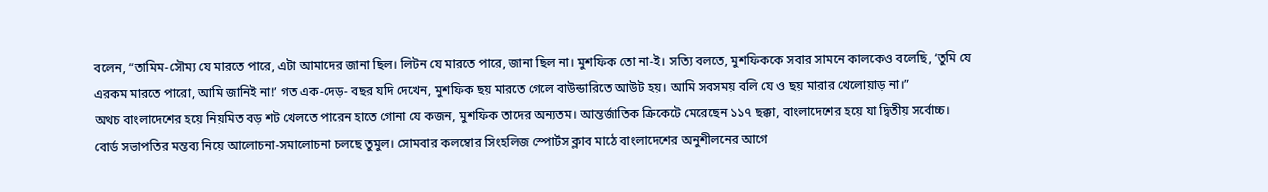বলেন, “তামিম-সৌম্য যে মারতে পারে, এটা আমাদের জানা ছিল। লিটন যে মারতে পারে, জানা ছিল না। মুশফিক তো না-ই। সত্যি বলতে, মুশফিককে সবার সামনে কালকেও বলেছি, ‘তুমি যে এরকম মারতে পারো, আমি জানিই না!’ গত এক-দেড়- বছর যদি দেখেন, মুশফিক ছয় মারতে গেলে বাউন্ডারিতে আউট হয়। আমি সবসময় বলি যে ও ছয় মারার খেলোয়াড় না।”
অথচ বাংলাদেশের হয়ে নিয়মিত বড় শট খেলতে পারেন হাতে গোনা যে কজন, মুশফিক তাদের অন্যতম। আন্তর্জাতিক ক্রিকেটে মেরেছেন ১১৭ ছক্কা, বাংলাদেশের হয়ে যা দ্বিতীয় সর্বোচ্চ।
বোর্ড সভাপতির মন্তব্য নিয়ে আলোচনা-সমালোচনা চলছে তুমুল। সোমবার কলম্বোর সিংহলিজ স্পোর্টস ক্লাব মাঠে বাংলাদেশের অনুশীলনের আগে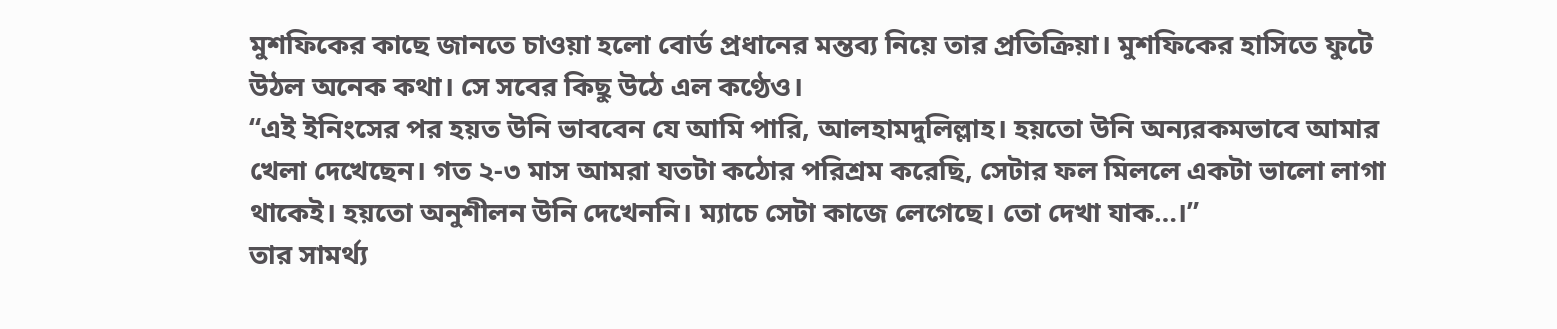মুশফিকের কাছে জানতে চাওয়া হলো বোর্ড প্রধানের মন্তব্য নিয়ে তার প্রতিক্রিয়া। মুশফিকের হাসিতে ফুটে উঠল অনেক কথা। সে সবের কিছু উঠে এল কণ্ঠেও।
“এই ইনিংসের পর হয়ত উনি ভাববেন যে আমি পারি, আলহামদুলিল্লাহ। হয়তো উনি অন্যরকমভাবে আমার খেলা দেখেছেন। গত ২-৩ মাস আমরা যতটা কঠোর পরিশ্রম করেছি, সেটার ফল মিললে একটা ভালো লাগা থাকেই। হয়তো অনুশীলন উনি দেখেননি। ম্যাচে সেটা কাজে লেগেছে। তো দেখা যাক…।”
তার সামর্থ্য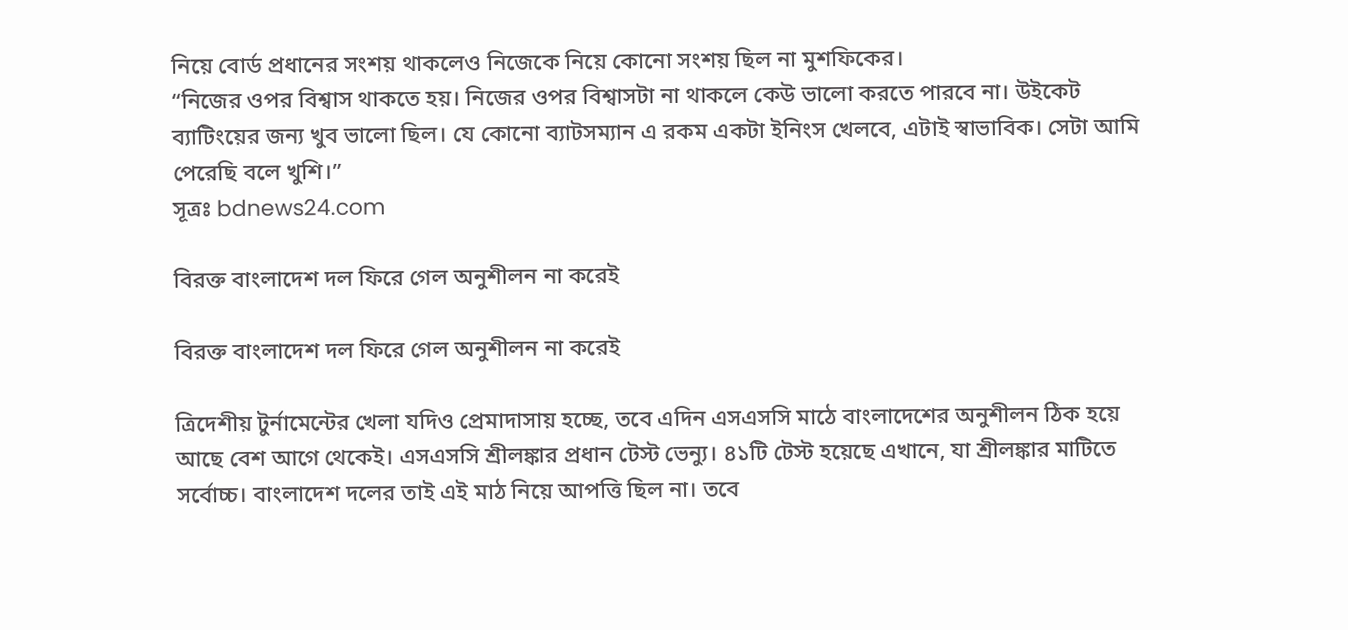নিয়ে বোর্ড প্রধানের সংশয় থাকলেও নিজেকে নিয়ে কোনো সংশয় ছিল না মুশফিকের।
“নিজের ওপর বিশ্বাস থাকতে হয়। নিজের ওপর বিশ্বাসটা না থাকলে কেউ ভালো করতে পারবে না। উইকেট ব্যাটিংয়ের জন্য খুব ভালো ছিল। যে কোনো ব্যাটসম্যান এ রকম একটা ইনিংস খেলবে, এটাই স্বাভাবিক। সেটা আমি পেরেছি বলে খুশি।”
সূত্রঃ bdnews24.com

বিরক্ত বাংলাদেশ দল ফিরে গেল অনুশীলন না করেই

বিরক্ত বাংলাদেশ দল ফিরে গেল অনুশীলন না করেই

ত্রিদেশীয় টুর্নামেন্টের খেলা যদিও প্রেমাদাসায় হচ্ছে, তবে এদিন এসএসসি মাঠে বাংলাদেশের অনুশীলন ঠিক হয়ে আছে বেশ আগে থেকেই। এসএসসি শ্রীলঙ্কার প্রধান টেস্ট ভেন্যু। ৪১টি টেস্ট হয়েছে এখানে, যা শ্রীলঙ্কার মাটিতে সর্বোচ্চ। বাংলাদেশ দলের তাই এই মাঠ নিয়ে আপত্তি ছিল না। তবে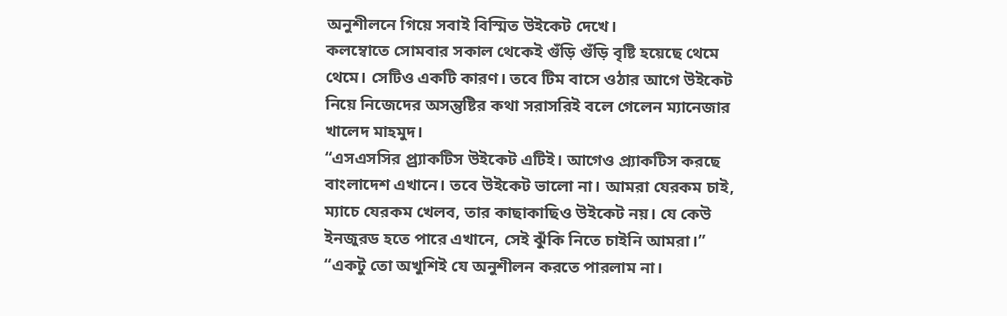অনুশীলনে গিয়ে সবাই বিস্মিত উইকেট দেখে।
কলম্বোতে সোমবার সকাল থেকেই গুঁড়ি গুঁড়ি বৃষ্টি হয়েছে থেমে থেমে। সেটিও একটি কারণ। তবে টিম বাসে ওঠার আগে উইকেট নিয়ে নিজেদের অসন্তুষ্টির কথা সরাসরিই বলে গেলেন ম্যানেজার খালেদ মাহমুদ।
“এসএসসির প্র্র্যাকটিস উইকেট এটিই। আগেও প্র্যাকটিস করছে বাংলাদেশ এখানে। তবে উইকেট ভালো না। আমরা যেরকম চাই, ম্যাচে যেরকম খেলব, তার কাছাকাছিও উইকেট নয়। যে কেউ ইনজুরড হতে পারে এখানে, সেই ঝুঁকি নিতে চাইনি আমরা।”
“একটু তো অখুশিই যে অনুশীলন করতে পারলাম না।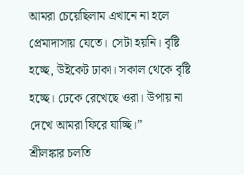আমরা চেয়েছিলাম এখানে না হলে প্রেমাদাসায় যেতে। সেটা হয়নি। বৃষ্টি হচ্ছে, উইকেট ঢাকা। সকাল থেকে বৃষ্টি হচ্ছে। ঢেকে রেখেছে ওরা। উপায় না দেখে আমরা ফিরে যাচ্ছি।”
শ্রীলঙ্কার চলতি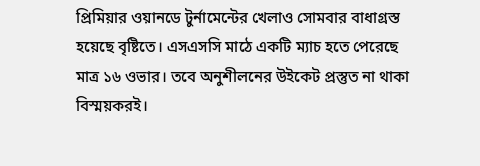প্রিমিয়ার ওয়ানডে টুর্নামেন্টের খেলাও সোমবার বাধাগ্রস্ত হয়েছে বৃষ্টিতে। এসএসসি মাঠে একটি ম্যাচ হতে পেরেছে মাত্র ১৬ ওভার। তবে অনুশীলনের উইকেট প্রস্তুত না থাকা বিস্ময়করই।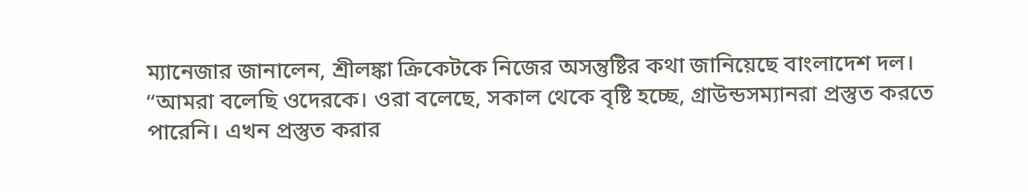ম্যানেজার জানালেন, শ্রীলঙ্কা ক্রিকেটকে নিজের অসন্তুষ্টির কথা জানিয়েছে বাংলাদেশ দল।
“আমরা বলেছি ওদেরকে। ওরা বলেছে, সকাল থেকে বৃষ্টি হচ্ছে, গ্রাউন্ডসম্যানরা প্রস্তুত করতে পারেনি। এখন প্রস্তুত করার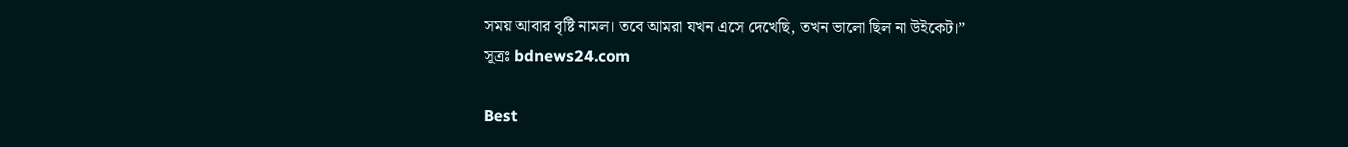সময় আবার বৃষ্টি নামল। তবে আমরা যখন এসে দেখেছি, তখন ভালো ছিল না উইকেট।”
সূত্রঃ bdnews24.com

Best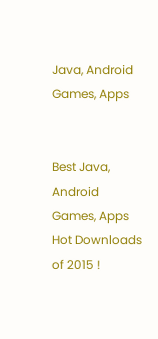Java, Android Games, Apps


Best Java, Android Games, Apps Hot Downloads of 2015 !